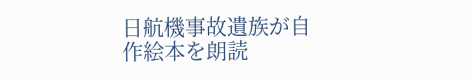日航機事故遺族が自作絵本を朗読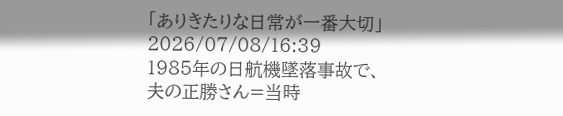「ありきたりな日常が一番大切」
2026/07/08/16:39
1985年の日航機墜落事故で、夫の正勝さん=当時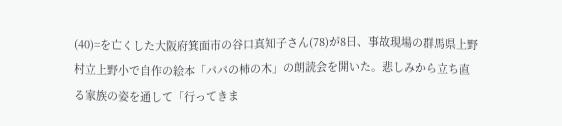(40)=を亡くした大阪府箕面市の谷口真知子さん(78)が8日、事故現場の群馬県上野村立上野小で自作の絵本「パパの柿の木」の朗読会を開いた。悲しみから立ち直る家族の姿を通して「行ってきま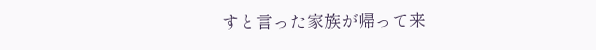すと言った家族が帰って来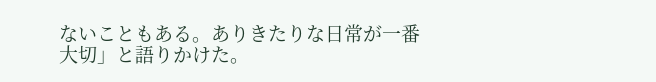ないこともある。ありきたりな日常が一番大切」と語りかけた。